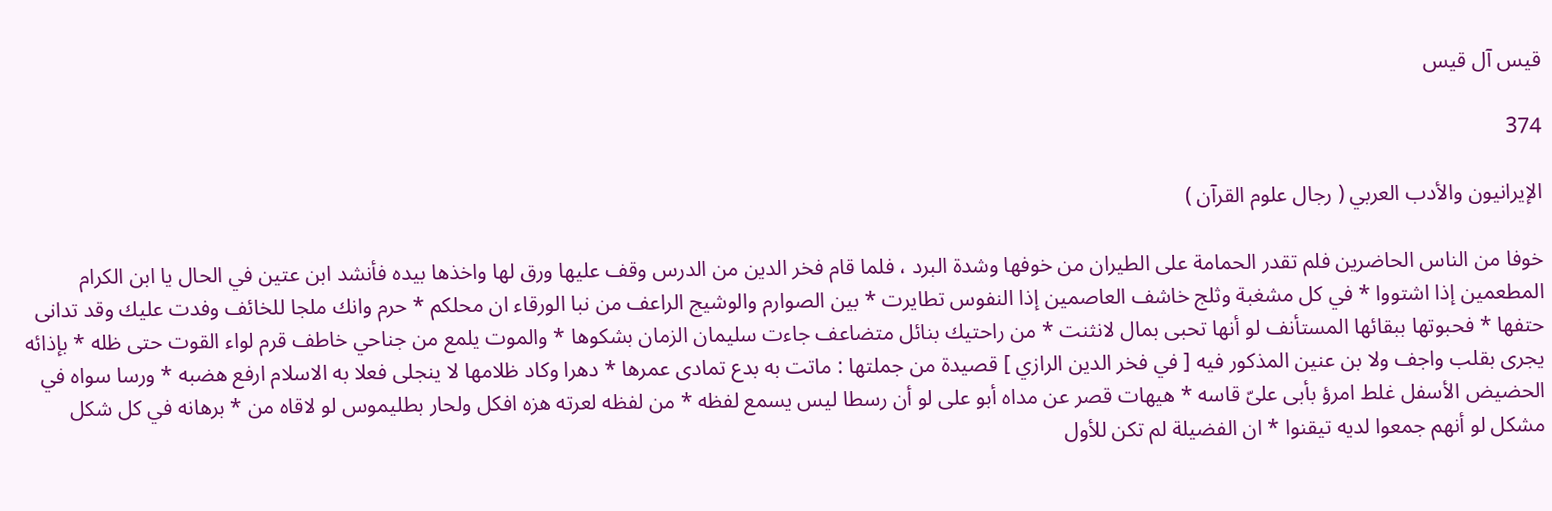قيس آل قيس

374

الإيرانيون والأدب العربي ( رجال علوم القرآن )

خوفا من الناس الحاضرين فلم تقدر الحمامة على الطيران من خوفها وشدة البرد ، فلما قام فخر الدين من الدرس وقف عليها ورق لها واخذها بيده فأنشد ابن عتين في الحال يا ابن الكرام المطعمين إذا اشتووا * في كل مشغبة وثلج خاشف العاصمين إذا النفوس تطايرت * بين الصوارم والوشيج الراعف من نبا الورقاء ان محلكم * حرم وانك ملجا للخائف وفدت عليك وقد تدانى حتفها * فحبوتها ببقائها المستأنف لو أنها تحبى بمال لانثنت * من راحتيك بنائل متضاعف جاءت سليمان الزمان بشكوها * والموت يلمع من جناحي خاطف قرم لواء القوت حتى ظله * بإذائه يجرى بقلب واجف ولا بن عنين المذكور فيه [ في فخر الدين الرازي ] قصيدة من جملتها : ماتت به بدع تمادى عمرها * دهرا وكاد ظلامها لا ينجلى فعلا به الاسلام ارفع هضبه * ورسا سواه في الحضيض الأسفل غلط امرؤ بأبى علىّ قاسه * هيهات قصر عن مداه أبو على لو أن رسطا ليس يسمع لفظه * من لفظه لعرته هزه افكل ولحار بطليموس لو لاقاه من * برهانه في كل شكل مشكل لو أنهم جمعوا لديه تيقنوا * ان الفضيلة لم تكن للأول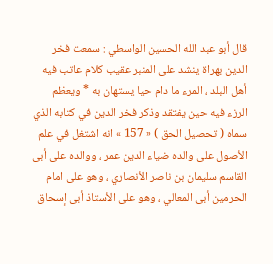قال أبو عبد الله الحسين الواسطي : سمعت فخر الدين بهراة ينشد على المنبر عقيب كلام عاتب فيه أهل البلد ، المرء ما دام حيا يستهان به * ويعظم الرزء فيه حين يفتقد وذكر فخر الدين في كتابه الذي سماه ( تحصيل الحق ) « 157 » انه اشتغل في علم الأصول على والده ضياء الدين عمر ، ووالده على أبى القاسم سليمان بن ناصر الأنصاري ، وهو على امام الحرمين أبى المعالي ، وهو على الأستاذ أبى إسحاق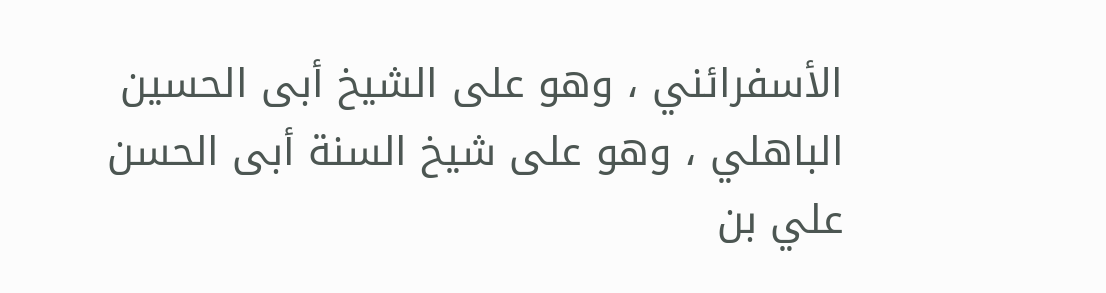الأسفرائني ، وهو على الشيخ أبى الحسين الباهلي ، وهو على شيخ السنة أبى الحسن علي بن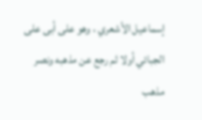إسماعيل الأشعري ، وهو على أبى على الجبائي أولا ثم رجع عن مذهبه ونصر مذهب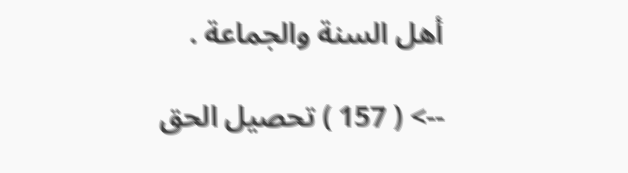أهل السنة والجماعة .

--> ( 157 ) تحصيل الحق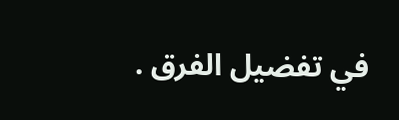في تفضيل الفرق .